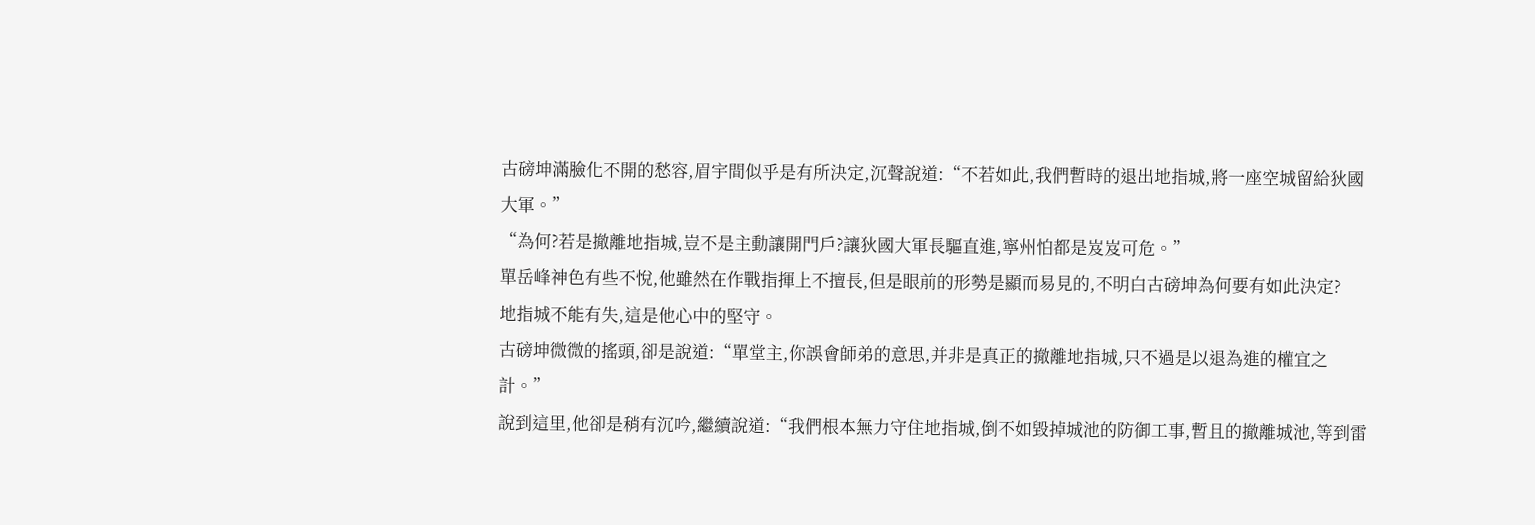古磅坤滿臉化不開的愁容,眉宇間似乎是有所決定,沉聲說道:“不若如此,我們暫時的退出地指城,將一座空城留給狄國大軍。”
“為何?若是撤離地指城,豈不是主動讓開門戶?讓狄國大軍長驅直進,寧州怕都是岌岌可危。”
單岳峰神色有些不悅,他雖然在作戰指揮上不擅長,但是眼前的形勢是顯而易見的,不明白古磅坤為何要有如此決定?
地指城不能有失,這是他心中的堅守。
古磅坤微微的搖頭,卻是說道:“單堂主,你誤會師弟的意思,并非是真正的撤離地指城,只不過是以退為進的權宜之計。”
說到這里,他卻是稍有沉吟,繼續說道:“我們根本無力守住地指城,倒不如毀掉城池的防御工事,暫且的撤離城池,等到雷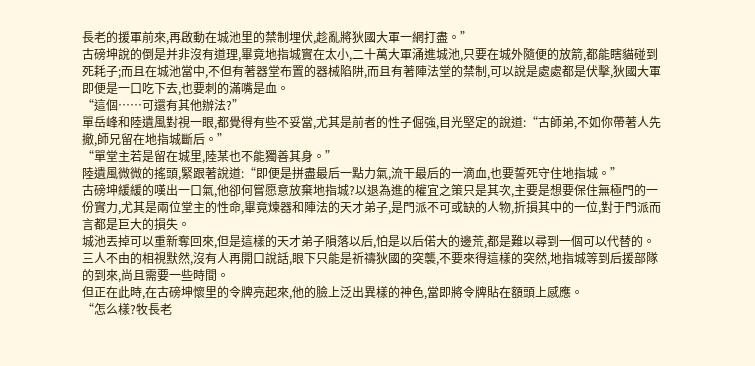長老的援軍前來,再啟動在城池里的禁制埋伏,趁亂將狄國大軍一網打盡。”
古磅坤說的倒是并非沒有道理,畢竟地指城實在太小,二十萬大軍涌進城池,只要在城外隨便的放箭,都能瞎貓碰到死耗子;而且在城池當中,不但有著器堂布置的器械陷阱,而且有著陣法堂的禁制,可以說是處處都是伏擊,狄國大軍即便是一口吃下去,也要刺的滿嘴是血。
“這個……可還有其他辦法?”
單岳峰和陸遺風對視一眼,都覺得有些不妥當,尤其是前者的性子倔強,目光堅定的說道:“古師弟,不如你帶著人先撤,師兄留在地指城斷后。”
“單堂主若是留在城里,陸某也不能獨善其身。”
陸遺風微微的搖頭,緊跟著說道:“即便是拼盡最后一點力氣,流干最后的一滴血,也要誓死守住地指城。”
古磅坤緩緩的嘆出一口氣,他卻何嘗愿意放棄地指城?以退為進的權宜之策只是其次,主要是想要保住無極門的一份實力,尤其是兩位堂主的性命,畢竟煉器和陣法的天才弟子,是門派不可或缺的人物,折損其中的一位,對于門派而言都是巨大的損失。
城池丟掉可以重新奪回來,但是這樣的天才弟子隕落以后,怕是以后偌大的邊荒,都是難以尋到一個可以代替的。
三人不由的相視默然,沒有人再開口說話,眼下只能是祈禱狄國的突襲,不要來得這樣的突然,地指城等到后援部隊的到來,尚且需要一些時間。
但正在此時,在古磅坤懷里的令牌亮起來,他的臉上泛出異樣的神色,當即將令牌貼在額頭上感應。
“怎么樣?牧長老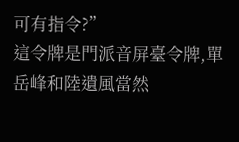可有指令?”
這令牌是門派音屏臺令牌,單岳峰和陸遺風當然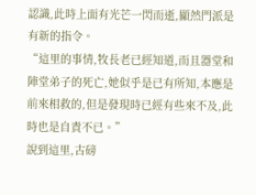認識,此時上面有光芒一閃而逝,顯然門派是有新的指令。
“這里的事情,牧長老已經知道,而且器堂和陣堂弟子的死亡,她似乎是已有所知,本應是前來相救的,但是發現時已經有些來不及,此時也是自責不已。”
說到這里,古磅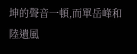坤的聲音一頓,而單岳峰和陸遺風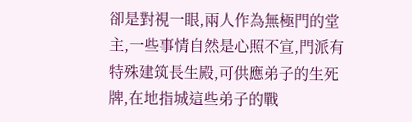卻是對視一眼,兩人作為無極門的堂主,一些事情自然是心照不宣,門派有特殊建筑長生殿,可供應弟子的生死牌,在地指城這些弟子的戰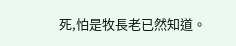死,怕是牧長老已然知道。